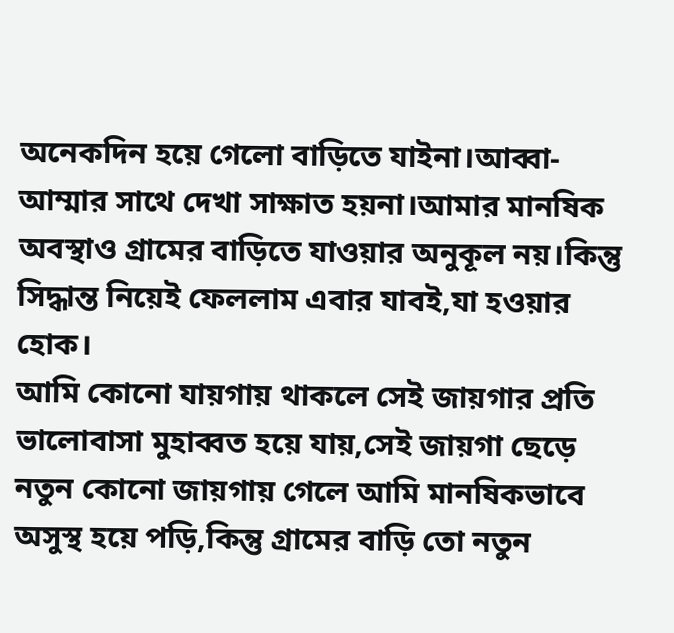অনেকদিন হয়ে গেলো বাড়িতে যাইনা।আব্বা-আম্মার সাথে দেখা সাক্ষাত হয়না।আমার মানষিক অবস্থাও গ্রামের বাড়িতে যাওয়ার অনুকূল নয়।কিন্তু সিদ্ধান্ত নিয়েই ফেললাম এবার যাবই,যা হওয়ার হোক।
আমি কোনো যায়গায় থাকলে সেই জায়গার প্রতি ভালোবাসা মুহাব্বত হয়ে যায়,সেই জায়গা ছেড়ে নতুন কোনো জায়গায় গেলে আমি মানষিকভাবে অসুস্থ হয়ে পড়ি,কিন্তু গ্রামের বাড়ি তো নতুন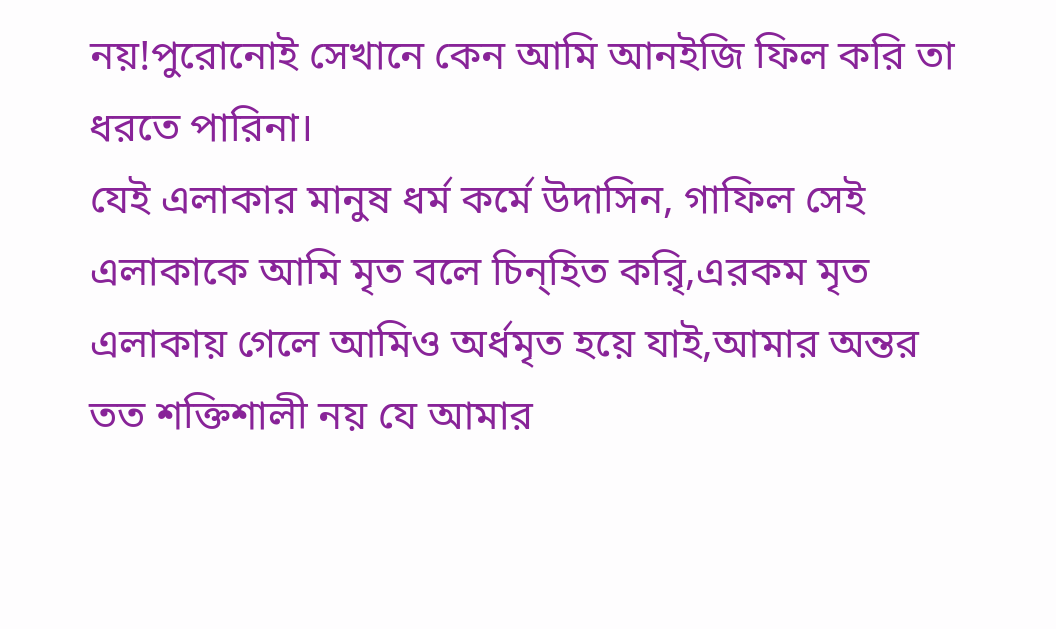নয়!পুরোনোই সেখানে কেন আমি আনইজি ফিল করি তা ধরতে পারিনা।
যেই এলাকার মানুষ ধর্ম কর্মে উদাসিন, গাফিল সেই এলাকাকে আমি মৃত বলে চিন্হিত করিৃ,এরকম মৃত এলাকায় গেলে আমিও অর্ধমৃত হয়ে যাই,আমার অন্তর তত শক্তিশালী নয় যে আমার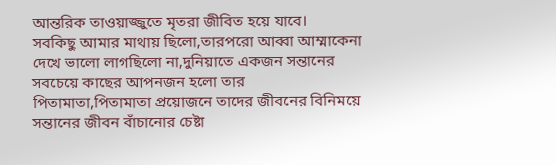আন্তরিক তাওয়াজ্জুতে মৃতরা জীবিত হয়ে যাবে।
সবকিছু আমার মাথায় ছিলো,তারপরো আব্বা আম্মাকেনা দেখে ভালো লাগছিলো না,দুনিয়াতে একজন সন্তানের সবচেয়ে কাছের আপনজন হলো তার পিতামাতা,পিতামাতা প্রয়োজনে তাদের জীবনের বিনিময়ে সন্তানের জীবন বাঁচানোর চেষ্টা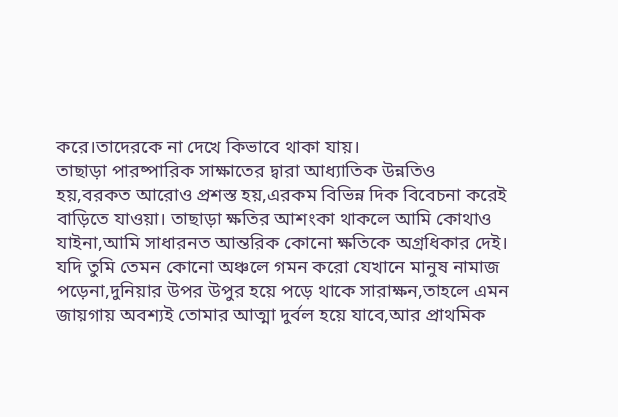করে।তাদেরকে না দেখে কিভাবে থাকা যায়।
তাছাড়া পারষ্পারিক সাক্ষাতের দ্বারা আধ্যাতিক উন্নতিও হয়,বরকত আরোও প্রশস্ত হয়,এরকম বিভিন্ন দিক বিবেচনা করেই বাড়িতে যাওয়া। তাছাড়া ক্ষতির আশংকা থাকলে আমি কোথাও যাইনা,আমি সাধারনত আন্তরিক কোনো ক্ষতিকে অগ্রধিকার দেই।
যদি তুমি তেমন কোনো অঞ্চলে গমন করো যেখানে মানুষ নামাজ পড়েনা,দুনিয়ার উপর উপুর হয়ে পড়ে থাকে সারাক্ষন,তাহলে এমন জায়গায় অবশ্যই তোমার আত্মা দুর্বল হয়ে যাবে,আর প্রাথমিক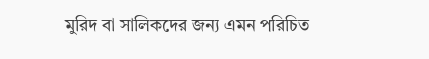মুরিদ বা সালিকদের জন্য এমন পরিচিত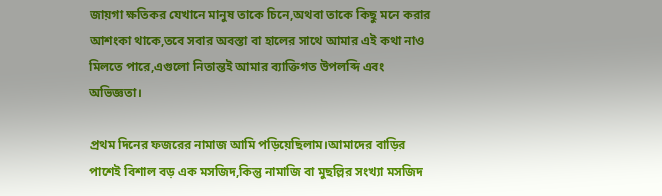জায়গা ক্ষতিকর যেখানে মানুষ তাকে চিনে,অথবা তাকে কিছু মনে করার আশংকা থাকে,তবে সবার অবস্তা বা হালের সাথে আমার এই কথা নাও মিলতে পারে,এগুলো নিতান্তই আমার ব্যাক্তিগত উপলব্দি এবং অভিজ্ঞতা।

প্রথম দিনের ফজরের নামাজ আমি পড়িয়েছিলাম।আমাদের বাড়ির পাশেই বিশাল বড় এক মসজিদ,কিন্তু নামাজি বা মুছল্লির সংখ্যা মসজিদ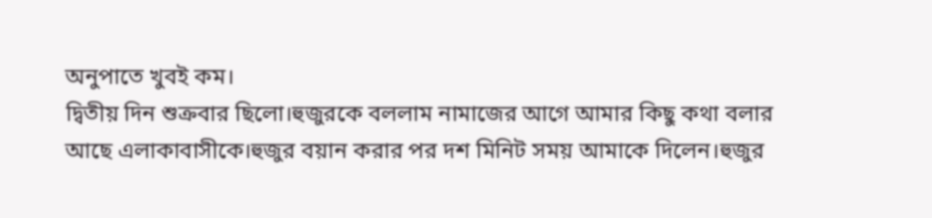অনুপাতে খুবই কম।
দ্বিতীয় দিন শুক্রবার ছিলো।হুজুরকে বললাম নামাজের আগে আমার কিছু কথা বলার আছে এলাকাবাসীকে।হুজুর বয়ান করার পর দশ মিনিট সময় আমাকে দিলেন।হুজুর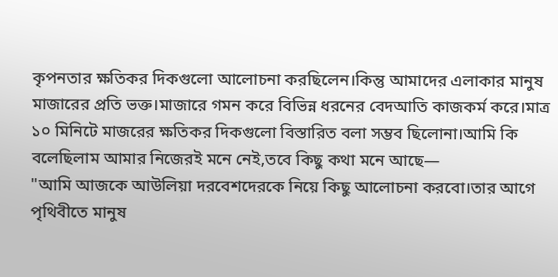কৃপনতার ক্ষতিকর দিকগুলো আলোচনা করছিলেন।কিন্তু আমাদের এলাকার মানুষ মাজারের প্রতি ভক্ত।মাজারে গমন করে বিভিন্ন ধরনের বেদআতি কাজকর্ম করে।মাত্র ১০ মিনিটে মাজরের ক্ষতিকর দিকগুলো বিস্তারিত বলা সম্ভব ছিলোনা।আমি কি বলেছিলাম আমার নিজেরই মনে নেই,তবে কিছু কথা মনে আছে—
"আমি আজকে আউলিয়া দরবেশদেরকে নিয়ে কিছু আলোচনা করবো।তার আগে পৃথিবীতে মানুষ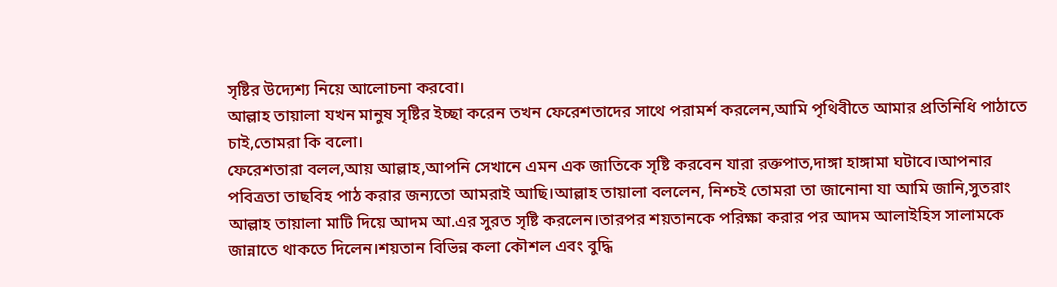সৃষ্টির উদ্যেশ্য নিয়ে আলোচনা করবো।
আল্লাহ তায়ালা যখন মানুষ সৃষ্টির ইচ্ছা করেন তখন ফেরেশতাদের সাথে পরামর্শ করলেন,আমি পৃথিবীতে আমার প্রতিনিধি পাঠাতে চাই,তোমরা কি বলো।
ফেরেশতারা বলল,আয় আল্লাহ,আপনি সেখানে এমন এক জাতিকে সৃষ্টি করবেন যারা রক্তপাত,দাঙ্গা হাঙ্গামা ঘটাবে।আপনার পবিত্রতা তাছবিহ পাঠ করার জন্যতো আমরাই আছি।আল্লাহ তায়ালা বললেন, নিশ্চই তোমরা তা জানোনা যা আমি জানি,সুতরাং আল্লাহ তায়ালা মাটি দিয়ে আদম আ.এর সুরত সৃষ্টি করলেন।তারপর শয়তানকে পরিক্ষা করার পর আদম আলাইহিস সালামকে জান্নাতে থাকতে দিলেন।শয়তান বিভিন্ন কলা কৌশল এবং বুদ্ধি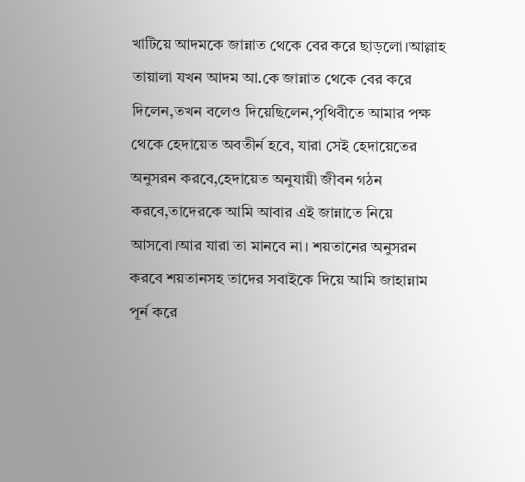খাটিয়ে আদমকে জান্নাত থেকে বের করে ছাড়লো।আল্লাহ তায়ালা যখন আদম আ.কে জান্নাত থেকে বের করে দিলেন,তখন বলেও দিয়েছিলেন,পৃথিবীতে আমার পক্ষ থেকে হেদায়েত অবতীর্ন হবে, যারা সেই হেদায়েতের অনুসরন করবে,হেদায়েত অনুযায়ী জীবন গঠন করবে,তাদেরকে আমি আবার এই জান্নাতে নিয়ে আসবো।আর যারা তা মানবে না। শয়তানের অনুসরন করবে শয়তানসহ তাদের সবাইকে দিয়ে আমি জাহান্নাম পূর্ন করে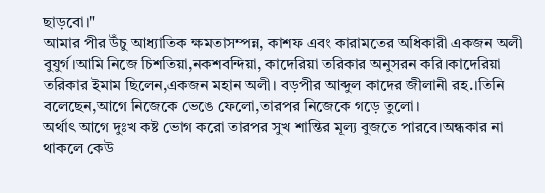ছাড়বো।"
আমার পীর উঁচু আধ্যাতিক ক্ষমতাসম্পন্ন, কাশফ এবং কারামতের অধিকারী একজন অলী বুযুর্গ।আমি নিজে চিশতিয়া,নকশবন্দিয়া, কাদেরিয়া তরিকার অনুসরন করি।কাদেরিয়া তরিকার ইমাম ছিলেন,একজন মহান অলী। বড়পীর আব্দুল কাদের জীলানী রহ.।তিনি বলেছেন,আগে নিজেকে ভেঙে ফেলো,তারপর নিজেকে গড়ে তুলো।
অর্থাৎ আগে দুঃখ কষ্ট ভোগ করো তারপর সুখ শান্তির মূল্য বুজতে পারবে।অন্ধকার না থাকলে কেউ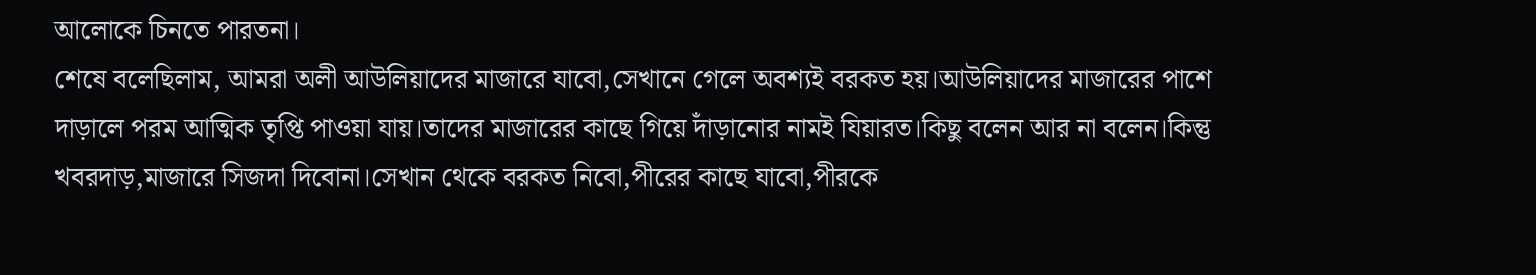আলোকে চিনতে পারতনা।
শেষে বলেছিলাম, আমরা অলী আউলিয়াদের মাজারে যাবো,সেখানে গেলে অবশ্যই বরকত হয়।আউলিয়াদের মাজারের পাশে দাড়ালে পরম আত্মিক তৃপ্তি পাওয়া যায়।তাদের মাজারের কাছে গিয়ে দাঁড়ানোর নামই যিয়ারত।কিছু বলেন আর না বলেন।কিন্তু খবরদাড়,মাজারে সিজদা দিবোনা।সেখান থেকে বরকত নিবো,পীরের কাছে যাবো,পীরকে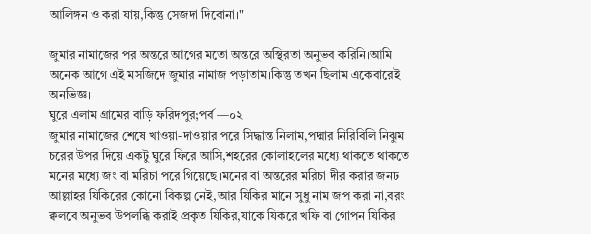আলিঙ্গন ও করা যায়,কিন্তু সেজদা দিবোনা।"

জুমার নামাজের পর অন্তরে আগের মতো অন্তরে অস্থিরতা অনুভব করিনি।আমি অনেক আগে এই মসজিদে জুমার নামাজ পড়াতাম।কিন্তু তখন ছিলাম একেবারেই অনভিজ্ঞ।
ঘুরে এলাম গ্রামের বাড়ি ফরিদপুর;পর্ব —০২
জুমার নামাজের শেষে খাওয়া-দাওয়ার পরে সিদ্ধান্ত নিলাম,পদ্মার নিরিবিলি নিঝুম চরের উপর দিয়ে একটু ঘুরে ফিরে আসি,শহরের কোলাহলের মধ্যে থাকতে থাকতে মনের মধ্যে জং বা মরিচা পরে গিয়েছে।মনের বা অন্তরের মরিচা দীর করার জনঢ আল্লাহর যিকিরের কোনো বিকল্প নেই,আর যিকির মানে সুধু নাম জপ করা না,বরং ক্বলবে অনুভব উপলব্ধি করাই প্রকৃত যিকির,যাকে যিকরে খফি বা গোপন যিকির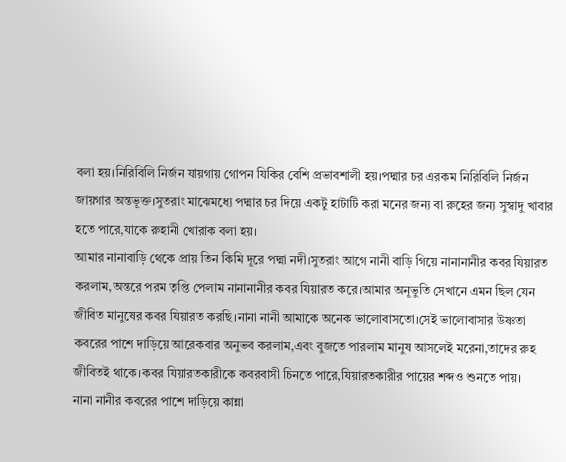বলা হয়।নিরিবিলি নির্জন যায়গায় গোপন যিকির বেশি প্রভাবশালী হয়।পদ্মার চর এরকম নিরিবিলি নির্জন জায়গার অন্তভূক্ত।সুতরাং মাঝেমধ্যে পদ্মার চর দিয়ে একটু হাটাটি করা মনের জন্য বা রুহের জন্য সুস্বাদু খাবার হতে পারে,যাকে রুহানী খোরাক বলা হয়।
আমার নানাবাড়ি থেকে প্রায় তিন কিমি দূরে পদ্মা নদী।সুতরাং আগে নানী বাড়ি গিয়ে নানানানীর কবর যিয়ারত করলাম,অন্তরে পরম তৃপ্তি পেলাম নানানানীর কবর যিয়ারত করে।আমার অনূভুতি সেখানে এমন ছিল যেন জীবিত মানুষের কবর যিয়ারত করছি।নানা নানী আমাকে অনেক ভালোবাসতো।সেই ভালোবাসার উষ্ণতা কবরের পাশে দাড়িয়ে আরেকবার অনুভব করলাম,এবং বুজতে পারলাম মানুষ আসলেই মরেনা,তাদের রুহ জীবিতই থাকে।কবর যিয়ারতকারীকে কবরবাসী চিনতে পারে,যিয়ারতকারীর পায়ের শব্দও শুনতে পায়।
নানা নানীর কবরের পাশে দাড়িয়ে কান্না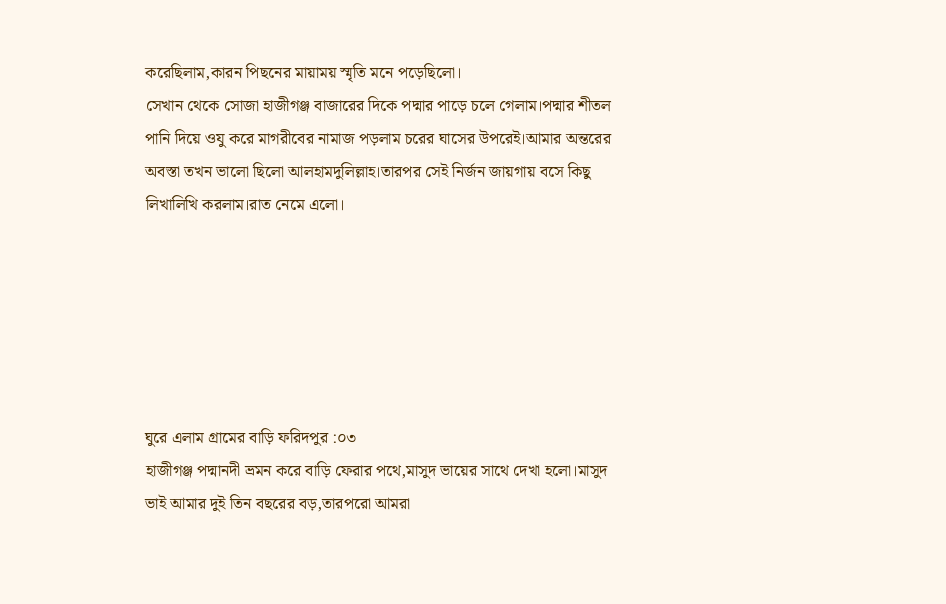করেছিলাম,কারন পিছনের মায়াময় স্মৃতি মনে পড়েছিলো।
সেখান থেকে সোজা হাজীগঞ্জ বাজারের দিকে পদ্মার পাড়ে চলে গেলাম।পদ্মার শীতল পানি দিয়ে ওযু করে মাগরীবের নামাজ পড়লাম চরের ঘাসের উপরেই।আমার অন্তরের অবস্তা তখন ভালো ছিলো আলহামদুলিল্লাহ।তারপর সেই নির্জন জায়গায় বসে কিছু লিখালিখি করলাম।রাত নেমে এলো।






ঘুরে এলাম গ্রামের বাড়ি ফরিদপুর :০৩
হাজীগঞ্জ পদ্মানদী ভ্রমন করে বাড়ি ফেরার পথে,মাসুদ ভায়ের সাথে দেখা হলো।মাসুদ ভাই আমার দুই তিন বছরের বড়,তারপরো আমরা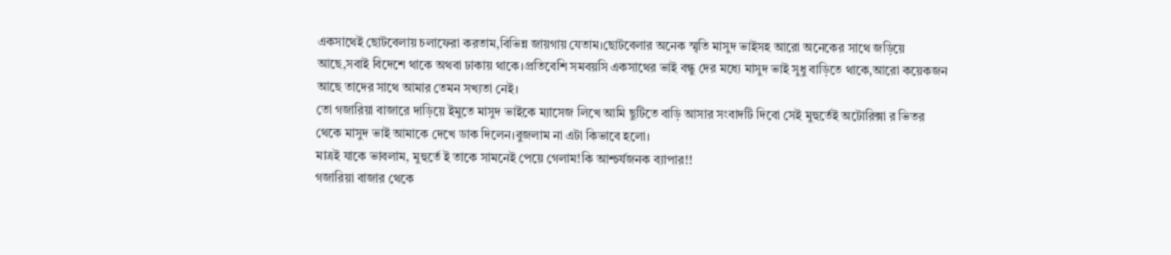একসাথেই ছোটবেলায় চলাফেরা করতাম,বিভিন্ন জায়গায় যেতাম।ছোটবেলার অনেক স্মৃতি মাসুদ ভাইসহ আরো অনেকের সাথে জড়িয়ে আছে,সবাই বিদেশে থাকে অথবা ঢাকায় থাকে।প্রতিবেশি সমবয়সি একসাথের ভাই বন্ধু দের মধ্যে মাসুদ ভাই সুধু বাড়িতে থাকে,আরো কয়েকজন আছে তাদের সাথে আমার তেমন সখ্যতা নেই।
তো গজারিয়া বাজারে দাড়িয়ে ইমুতে মাসুদ ভাইকে ম্যাসেজ লিখে আমি ছুটিতে বাড়ি আসার সংবাদটি দিবো সেই মুহুর্তেই অটোরিক্সা র ভিতর থেকে মাসুদ ভাই আমাকে দেখে ডাক দিলেন।বুজলাম না এটা কিভাবে হলো।
মাত্রই যাকে ভাবলাম, মুহুর্তে ই তাকে সামনেই পেয়ে গেলাম!কি আশ্চর্যজনক ব্যাপার!!
গজারিয়া বাজার থেকে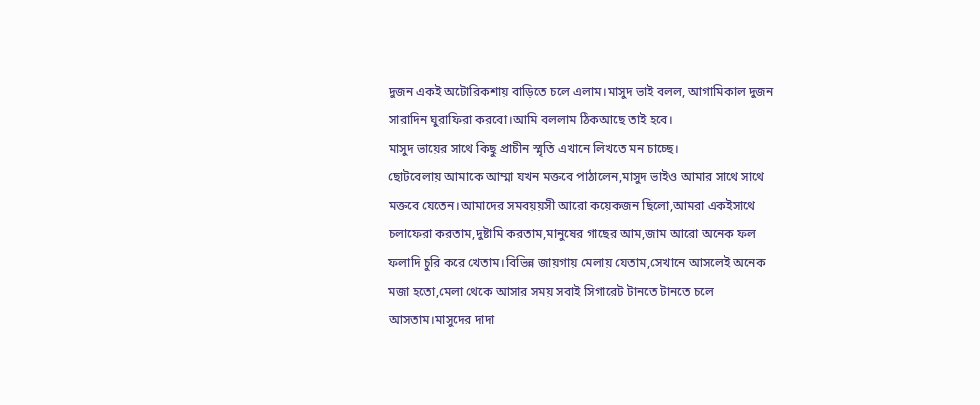দুজন একই অটোরিকশায় বাড়িতে চলে এলাম।মাসুদ ভাই বলল, আগামিকাল দুজন সারাদিন ঘুরাফিরা করবো।আমি বললাম ঠিকআছে তাই হবে।
মাসুদ ভায়ের সাথে কিছু প্রাচীন স্মৃতি এখানে লিখতে মন চাচ্ছে।
ছোটবেলায় আমাকে আম্মা যখন মক্তবে পাঠালেন,মাসুদ ভাইও আমার সাথে সাথে মক্তবে যেতেন।আমাদের সমবয়য়সী আরো কয়েকজন ছিলো,আমরা একইসাথে চলাফেরা করতাম,দুষ্টামি করতাম,মানুষের গাছের আম,জাম আরো অনেক ফল ফলাদি চুরি করে খেতাম।বিভিন্ন জায়গায় মেলায় যেতাম,সেখানে আসলেই অনেক মজা হতো,মেলা থেকে আসার সময় সবাই সিগারেট টানতে টানতে চলে আসতাম।মাসুদের দাদা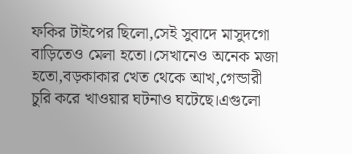ফকির টাইপের ছিলো,সেই সুবাদে মাসুদগো বাড়িতেও মেলা হতো।সেখানেও অনেক মজা হতো,বড়কাকার খেত থেকে আখ,গেন্ডারী চুরি করে খাওয়ার ঘটনাও ঘটেছে।এগুলো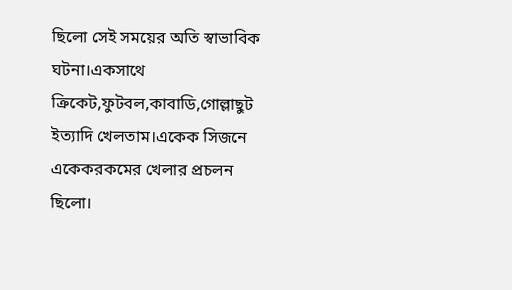ছিলো সেই সময়ের অতি স্বাভাবিক ঘটনা।একসাথে ক্রিকেট,ফুটবল,কাবাডি,গোল্লাছুট ইত্যাদি খেলতাম।একেক সিজনে একেকরকমের খেলার প্রচলন ছিলো।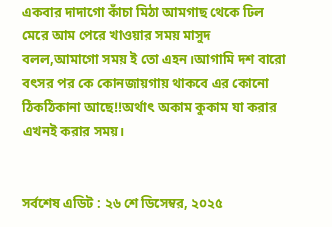একবার দাদাগো কাঁচা মিঠা আমগাছ থেকে ঢিল মেরে আম পেরে খাওয়ার সময় মাসুদ বলল,আমাগো সময় ই তো এহন।আগামি দশ বারো বৎসর পর কে কোনজায়গায় থাকবে এর কোনো ঠিকঠিকানা আছে!!অর্থাৎ অকাম কুকাম যা করার এখনই করার সময়।


সর্বশেষ এডিট : ২৬ শে ডিসেম্বর, ২০২৫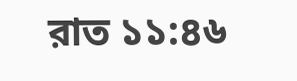রাত ১১:৪৬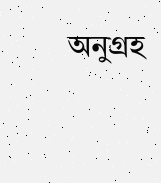অনুগ্রহ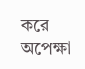করে অপেক্ষা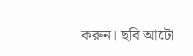করুন। ছবি আটো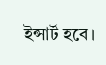ইন্সার্ট হবে।